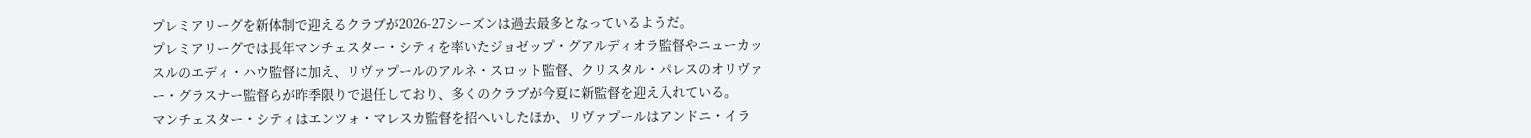プレミアリーグを新体制で迎えるクラブが2026-27シーズンは過去最多となっているようだ。
プレミアリーグでは長年マンチェスター・シティを率いたジョゼップ・グアルディオラ監督やニューカッスルのエディ・ハウ監督に加え、リヴァプールのアルネ・スロット監督、クリスタル・パレスのオリヴァー・グラスナー監督らが昨季限りで退任しており、多くのクラブが今夏に新監督を迎え入れている。
マンチェスター・シティはエンツォ・マレスカ監督を招へいしたほか、リヴァプールはアンドニ・イラ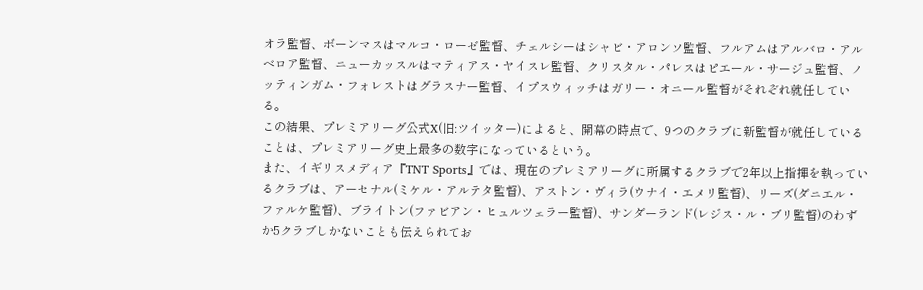オラ監督、ボーンマスはマルコ・ローゼ監督、チェルシーはシャビ・アロンソ監督、フルアムはアルバロ・アルベロア監督、ニューカッスルはマティアス・ヤイスレ監督、クリスタル・パレスはピエール・サージュ監督、ノッティンガム・フォレストはグラスナー監督、イプスウィッチはガリー・オニール監督がそれぞれ就任している。
この結果、プレミアリーグ公式X(旧:ツイッター)によると、開幕の時点で、9つのクラブに新監督が就任していることは、プレミアリーグ史上最多の数字になっているという。
また、イギリスメディア『TNT Sports』では、現在のプレミアリーグに所属するクラブで2年以上指揮を執っているクラブは、アーセナル(ミケル・アルテタ監督)、アストン・ヴィラ(ウナイ・エメリ監督)、リーズ(ダニエル・ファルケ監督)、ブライトン(ファビアン・ヒュルツェラー監督)、サンダーランド(レジス・ル・ブリ監督)のわずか5クラブしかないことも伝えられてお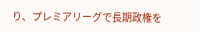り、プレミアリーグで長期政権を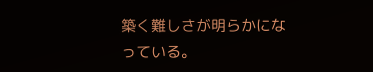築く難しさが明らかになっている。